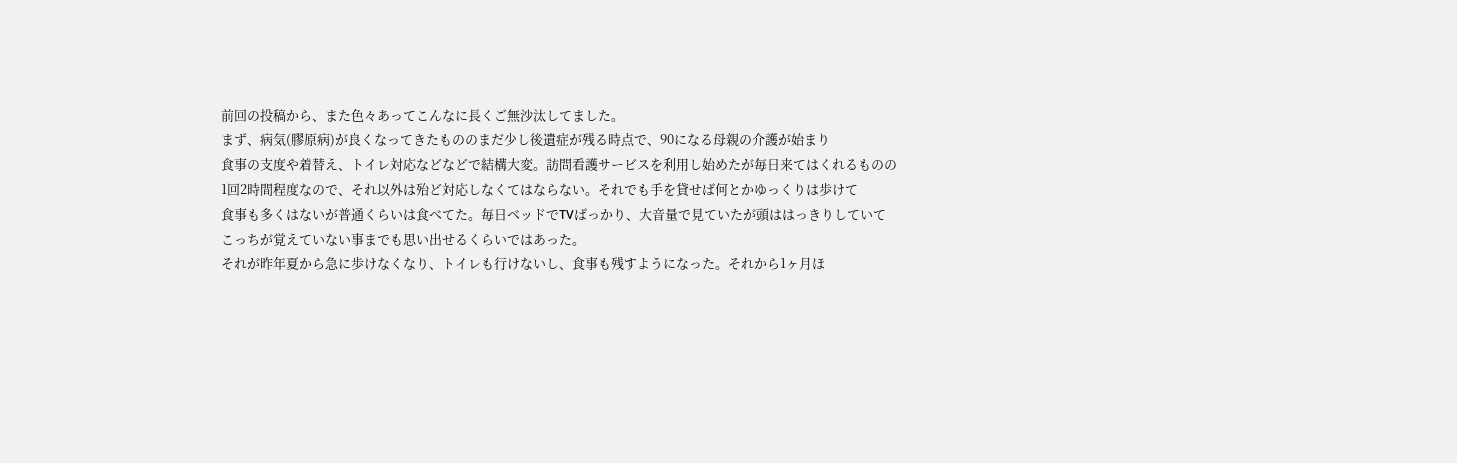前回の投稿から、また色々あってこんなに長くご無沙汰してました。
まず、病気(膠原病)が良くなってきたもののまだ少し後遺症が残る時点で、90になる母親の介護が始まり
食事の支度や着替え、トイレ対応などなどで結構大変。訪問看護サービスを利用し始めたが毎日来てはくれるものの
1回2時間程度なので、それ以外は殆ど対応しなくてはならない。それでも手を貸せば何とかゆっくりは歩けて
食事も多くはないが普通くらいは食べてた。毎日ベッドでTVばっかり、大音量で見ていたが頭ははっきりしていて
こっちが覚えていない事までも思い出せるくらいではあった。
それが昨年夏から急に歩けなくなり、トイレも行けないし、食事も残すようになった。それから1ヶ月ほ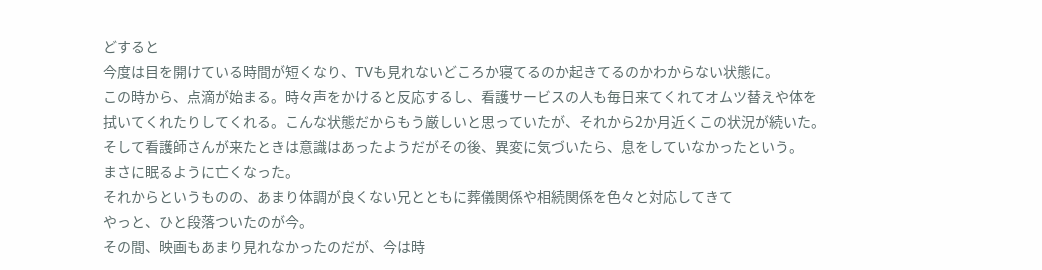どすると
今度は目を開けている時間が短くなり、TVも見れないどころか寝てるのか起きてるのかわからない状態に。
この時から、点滴が始まる。時々声をかけると反応するし、看護サービスの人も毎日来てくれてオムツ替えや体を
拭いてくれたりしてくれる。こんな状態だからもう厳しいと思っていたが、それから2か月近くこの状況が続いた。
そして看護師さんが来たときは意識はあったようだがその後、異変に気づいたら、息をしていなかったという。
まさに眠るように亡くなった。
それからというものの、あまり体調が良くない兄とともに葬儀関係や相続関係を色々と対応してきて
やっと、ひと段落ついたのが今。
その間、映画もあまり見れなかったのだが、今は時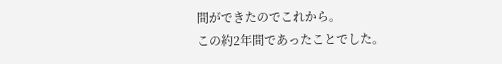間ができたのでこれから。
この約2年間であったことでした。